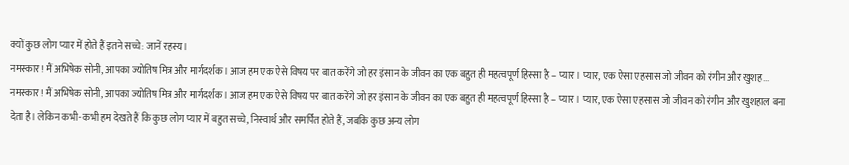क्यों कुछ लोग प्यार में होते हैं इतने सच्चे: जानें रहस्य।
नमस्कार! मैं अभिषेक सोनी, आपका ज्योतिष मित्र और मार्गदर्शक। आज हम एक ऐसे विषय पर बात करेंगे जो हर इंसान के जीवन का एक बहुत ही महत्वपूर्ण हिस्सा है – प्यार। प्यार, एक ऐसा एहसास जो जीवन को रंगीन और खुशह...
नमस्कार! मैं अभिषेक सोनी, आपका ज्योतिष मित्र और मार्गदर्शक। आज हम एक ऐसे विषय पर बात करेंगे जो हर इंसान के जीवन का एक बहुत ही महत्वपूर्ण हिस्सा है – प्यार। प्यार, एक ऐसा एहसास जो जीवन को रंगीन और खुशहाल बना देता है। लेकिन कभी-कभी हम देखते हैं कि कुछ लोग प्यार में बहुत सच्चे, निस्वार्थ और समर्पित होते हैं, जबकि कुछ अन्य लोग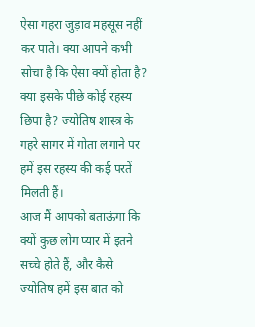ऐसा गहरा जुड़ाव महसूस नहीं कर पाते। क्या आपने कभी सोचा है कि ऐसा क्यों होता है? क्या इसके पीछे कोई रहस्य छिपा है? ज्योतिष शास्त्र के गहरे सागर में गोता लगाने पर हमें इस रहस्य की कई परतें मिलती हैं।
आज मैं आपको बताऊंगा कि क्यों कुछ लोग प्यार में इतने सच्चे होते हैं, और कैसे ज्योतिष हमें इस बात को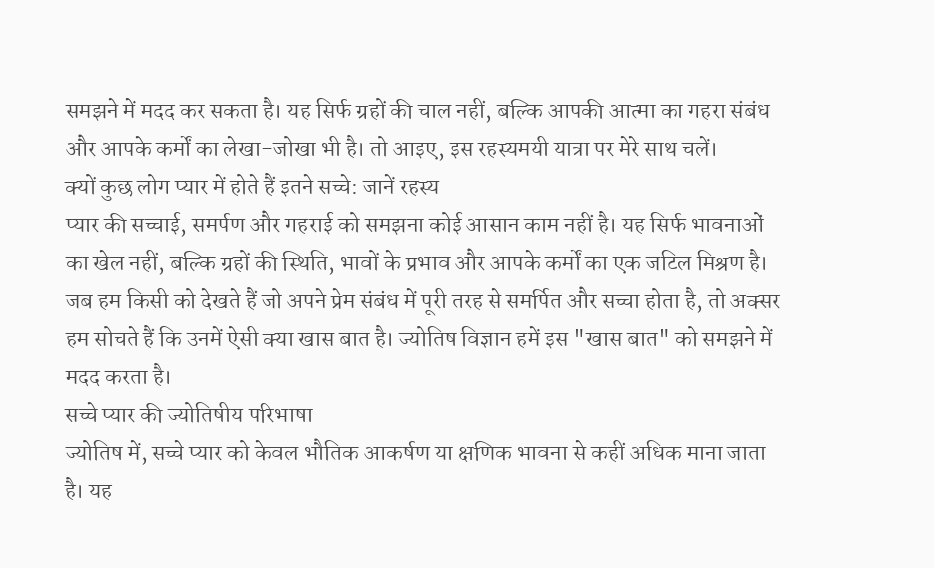समझने में मदद कर सकता है। यह सिर्फ ग्रहों की चाल नहीं, बल्कि आपकी आत्मा का गहरा संबंध और आपके कर्मों का लेखा-जोखा भी है। तो आइए, इस रहस्यमयी यात्रा पर मेरे साथ चलें।
क्यों कुछ लोग प्यार में होते हैं इतने सच्चे: जानें रहस्य
प्यार की सच्चाई, समर्पण और गहराई को समझना कोई आसान काम नहीं है। यह सिर्फ भावनाओं का खेल नहीं, बल्कि ग्रहों की स्थिति, भावों के प्रभाव और आपके कर्मों का एक जटिल मिश्रण है। जब हम किसी को देखते हैं जो अपने प्रेम संबंध में पूरी तरह से समर्पित और सच्चा होता है, तो अक्सर हम सोचते हैं कि उनमें ऐसी क्या खास बात है। ज्योतिष विज्ञान हमें इस "खास बात" को समझने में मदद करता है।
सच्चे प्यार की ज्योतिषीय परिभाषा
ज्योतिष में, सच्चे प्यार को केवल भौतिक आकर्षण या क्षणिक भावना से कहीं अधिक माना जाता है। यह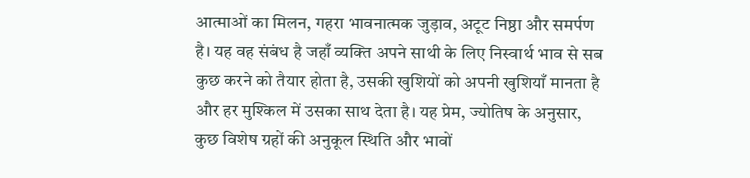आत्माओं का मिलन, गहरा भावनात्मक जुड़ाव, अटूट निष्ठा और समर्पण है। यह वह संबंध है जहाँ व्यक्ति अपने साथी के लिए निस्वार्थ भाव से सब कुछ करने को तैयार होता है, उसकी खुशियों को अपनी खुशियाँ मानता है और हर मुश्किल में उसका साथ देता है। यह प्रेम, ज्योतिष के अनुसार, कुछ विशेष ग्रहों की अनुकूल स्थिति और भावों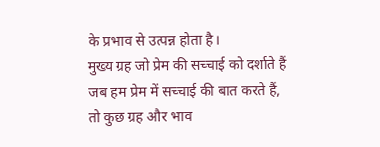के प्रभाव से उत्पन्न होता है।
मुख्य ग्रह जो प्रेम की सच्चाई को दर्शाते हैं
जब हम प्रेम में सच्चाई की बात करते हैं, तो कुछ ग्रह और भाव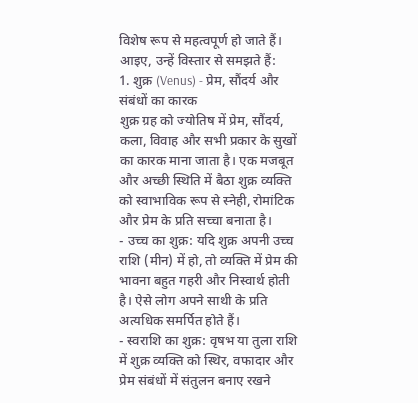विशेष रूप से महत्वपूर्ण हो जाते हैं। आइए, उन्हें विस्तार से समझते हैं:
1. शुक्र (Venus) - प्रेम, सौंदर्य और संबंधों का कारक
शुक्र ग्रह को ज्योतिष में प्रेम, सौंदर्य, कला, विवाह और सभी प्रकार के सुखों का कारक माना जाता है। एक मजबूत और अच्छी स्थिति में बैठा शुक्र व्यक्ति को स्वाभाविक रूप से स्नेही, रोमांटिक और प्रेम के प्रति सच्चा बनाता है।
- उच्च का शुक्र: यदि शुक्र अपनी उच्च राशि (मीन) में हो, तो व्यक्ति में प्रेम की भावना बहुत गहरी और निस्वार्थ होती है। ऐसे लोग अपने साथी के प्रति अत्यधिक समर्पित होते हैं।
- स्वराशि का शुक्र: वृषभ या तुला राशि में शुक्र व्यक्ति को स्थिर, वफादार और प्रेम संबंधों में संतुलन बनाए रखने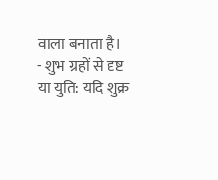वाला बनाता है।
- शुभ ग्रहों से दृष्ट या युति: यदि शुक्र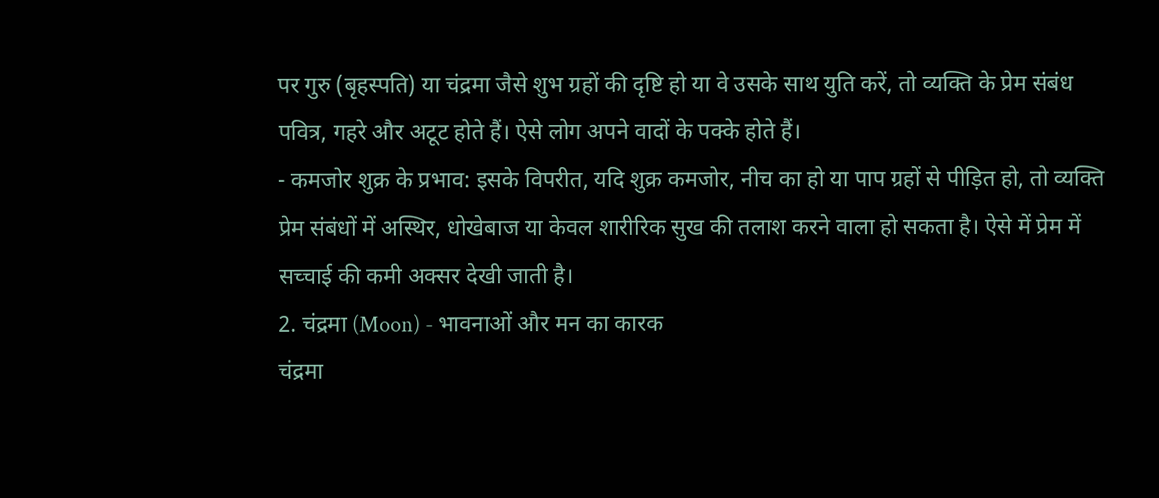पर गुरु (बृहस्पति) या चंद्रमा जैसे शुभ ग्रहों की दृष्टि हो या वे उसके साथ युति करें, तो व्यक्ति के प्रेम संबंध पवित्र, गहरे और अटूट होते हैं। ऐसे लोग अपने वादों के पक्के होते हैं।
- कमजोर शुक्र के प्रभाव: इसके विपरीत, यदि शुक्र कमजोर, नीच का हो या पाप ग्रहों से पीड़ित हो, तो व्यक्ति प्रेम संबंधों में अस्थिर, धोखेबाज या केवल शारीरिक सुख की तलाश करने वाला हो सकता है। ऐसे में प्रेम में सच्चाई की कमी अक्सर देखी जाती है।
2. चंद्रमा (Moon) - भावनाओं और मन का कारक
चंद्रमा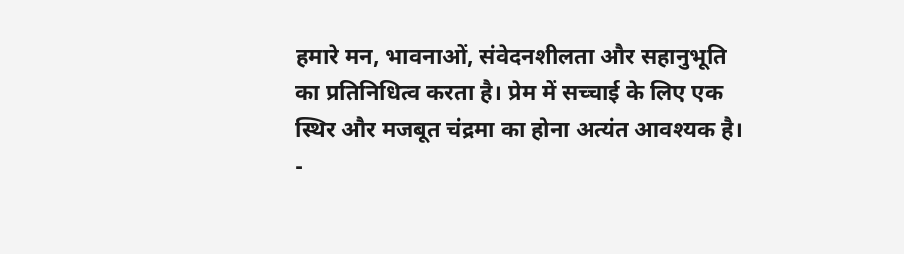हमारे मन, भावनाओं, संवेदनशीलता और सहानुभूति का प्रतिनिधित्व करता है। प्रेम में सच्चाई के लिए एक स्थिर और मजबूत चंद्रमा का होना अत्यंत आवश्यक है।
-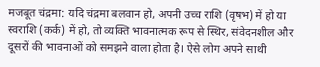मजबूत चंद्रमा: यदि चंद्रमा बलवान हो, अपनी उच्च राशि (वृषभ) में हो या स्वराशि (कर्क) में हो, तो व्यक्ति भावनात्मक रूप से स्थिर, संवेदनशील और दूसरों की भावनाओं को समझने वाला होता है। ऐसे लोग अपने साथी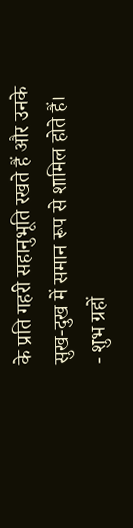के प्रति गहरी सहानुभूति रखते हैं और उनके सुख-दुख में समान रूप से शामिल होते हैं।
- शुभ ग्रहों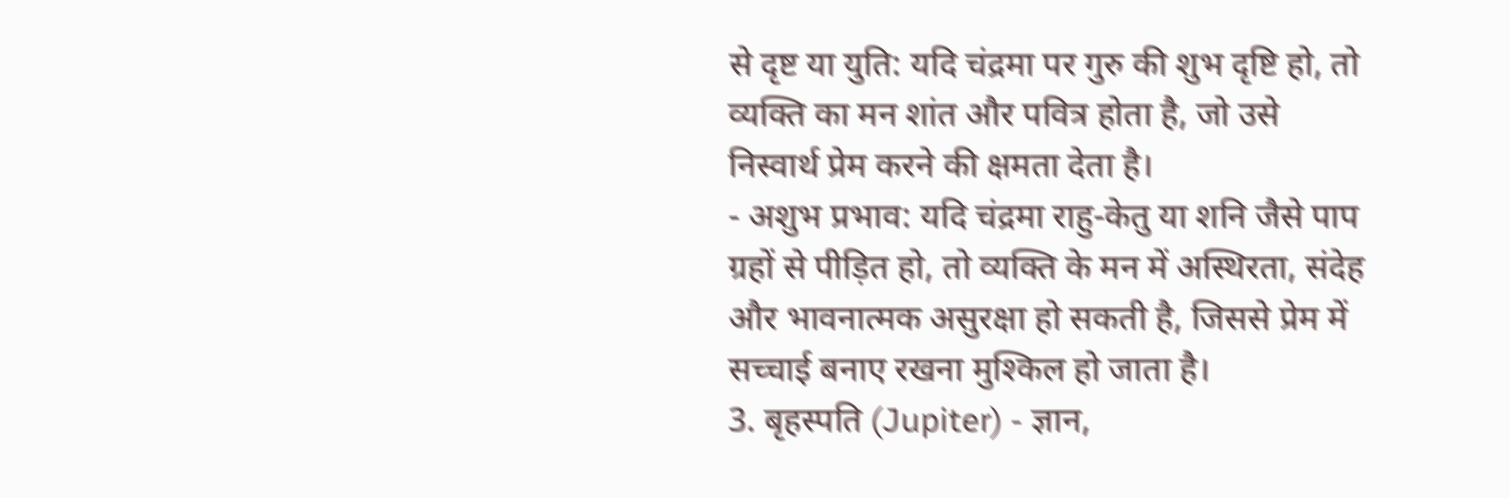से दृष्ट या युति: यदि चंद्रमा पर गुरु की शुभ दृष्टि हो, तो व्यक्ति का मन शांत और पवित्र होता है, जो उसे निस्वार्थ प्रेम करने की क्षमता देता है।
- अशुभ प्रभाव: यदि चंद्रमा राहु-केतु या शनि जैसे पाप ग्रहों से पीड़ित हो, तो व्यक्ति के मन में अस्थिरता, संदेह और भावनात्मक असुरक्षा हो सकती है, जिससे प्रेम में सच्चाई बनाए रखना मुश्किल हो जाता है।
3. बृहस्पति (Jupiter) - ज्ञान,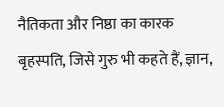नैतिकता और निष्ठा का कारक
बृहस्पति, जिसे गुरु भी कहते हैं, ज्ञान,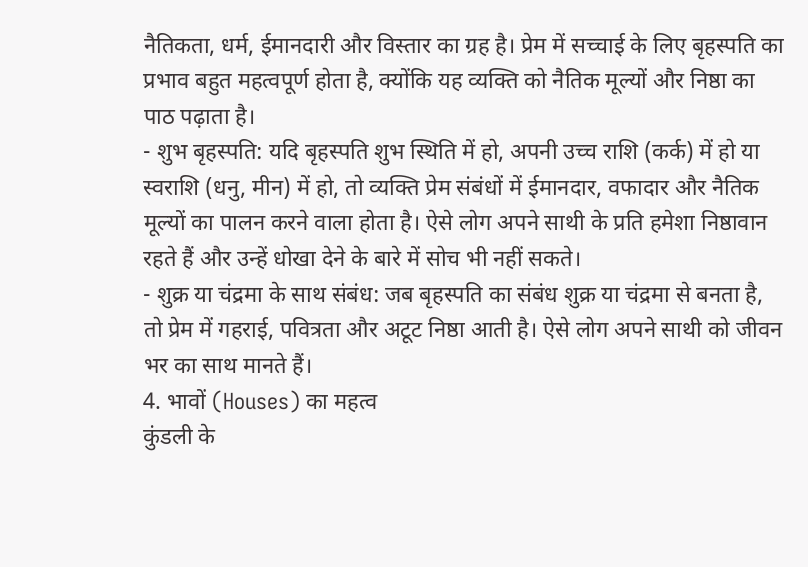नैतिकता, धर्म, ईमानदारी और विस्तार का ग्रह है। प्रेम में सच्चाई के लिए बृहस्पति का प्रभाव बहुत महत्वपूर्ण होता है, क्योंकि यह व्यक्ति को नैतिक मूल्यों और निष्ठा का पाठ पढ़ाता है।
- शुभ बृहस्पति: यदि बृहस्पति शुभ स्थिति में हो, अपनी उच्च राशि (कर्क) में हो या स्वराशि (धनु, मीन) में हो, तो व्यक्ति प्रेम संबंधों में ईमानदार, वफादार और नैतिक मूल्यों का पालन करने वाला होता है। ऐसे लोग अपने साथी के प्रति हमेशा निष्ठावान रहते हैं और उन्हें धोखा देने के बारे में सोच भी नहीं सकते।
- शुक्र या चंद्रमा के साथ संबंध: जब बृहस्पति का संबंध शुक्र या चंद्रमा से बनता है, तो प्रेम में गहराई, पवित्रता और अटूट निष्ठा आती है। ऐसे लोग अपने साथी को जीवन भर का साथ मानते हैं।
4. भावों (Houses) का महत्व
कुंडली के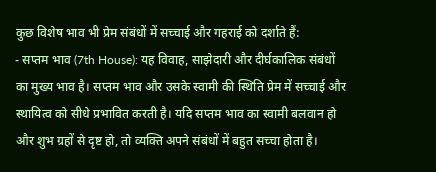कुछ विशेष भाव भी प्रेम संबंधों में सच्चाई और गहराई को दर्शाते हैं:
- सप्तम भाव (7th House): यह विवाह, साझेदारी और दीर्घकालिक संबंधों का मुख्य भाव है। सप्तम भाव और उसके स्वामी की स्थिति प्रेम में सच्चाई और स्थायित्व को सीधे प्रभावित करती है। यदि सप्तम भाव का स्वामी बलवान हो और शुभ ग्रहों से दृष्ट हो, तो व्यक्ति अपने संबंधों में बहुत सच्चा होता है।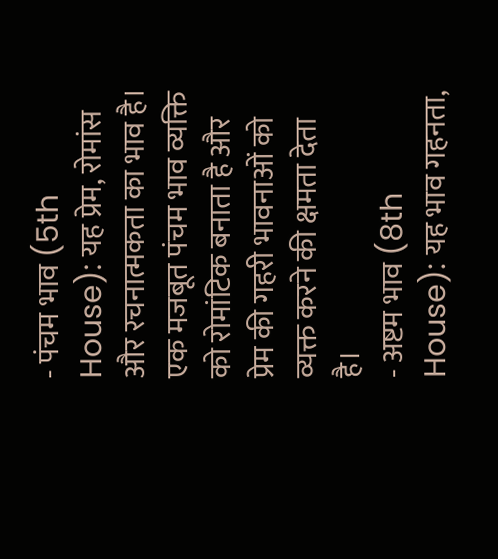- पंचम भाव (5th House): यह प्रेम, रोमांस और रचनात्मकता का भाव है। एक मजबूत पंचम भाव व्यक्ति को रोमांटिक बनाता है और प्रेम की गहरी भावनाओं को व्यक्त करने की क्षमता देता है।
- अष्टम भाव (8th House): यह भाव गहनता,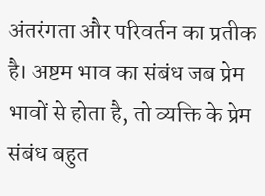अंतरंगता और परिवर्तन का प्रतीक है। अष्टम भाव का संबंध जब प्रेम भावों से होता है, तो व्यक्ति के प्रेम संबंध बहुत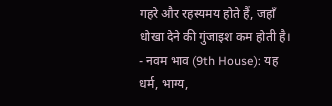गहरे और रहस्यमय होते हैं, जहाँ धोखा देने की गुंजाइश कम होती है।
- नवम भाव (9th House): यह धर्म, भाग्य,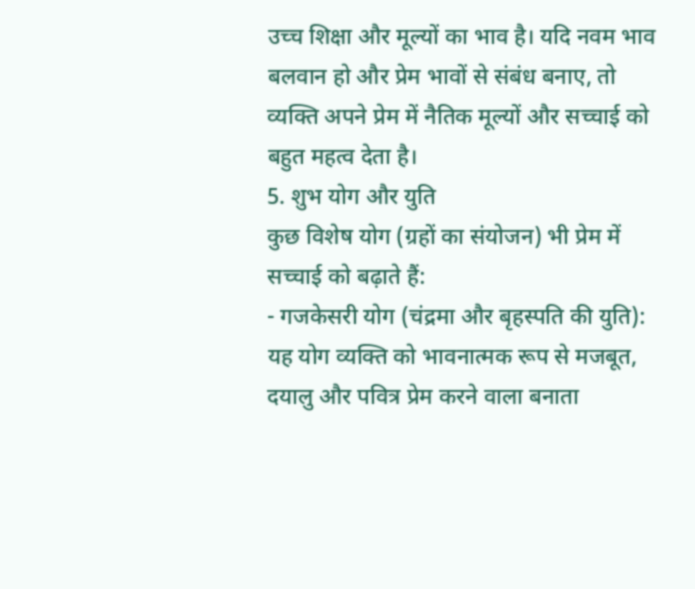उच्च शिक्षा और मूल्यों का भाव है। यदि नवम भाव बलवान हो और प्रेम भावों से संबंध बनाए, तो व्यक्ति अपने प्रेम में नैतिक मूल्यों और सच्चाई को बहुत महत्व देता है।
5. शुभ योग और युति
कुछ विशेष योग (ग्रहों का संयोजन) भी प्रेम में सच्चाई को बढ़ाते हैं:
- गजकेसरी योग (चंद्रमा और बृहस्पति की युति): यह योग व्यक्ति को भावनात्मक रूप से मजबूत, दयालु और पवित्र प्रेम करने वाला बनाता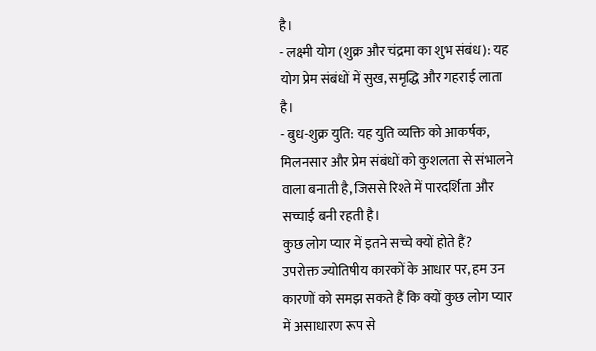है।
- लक्ष्मी योग (शुक्र और चंद्रमा का शुभ संबंध): यह योग प्रेम संबंधों में सुख, समृद्धि और गहराई लाता है।
- बुध-शुक्र युति: यह युति व्यक्ति को आकर्षक, मिलनसार और प्रेम संबंधों को कुशलता से संभालने वाला बनाती है, जिससे रिश्ते में पारदर्शिता और सच्चाई बनी रहती है।
कुछ लोग प्यार में इतने सच्चे क्यों होते हैं?
उपरोक्त ज्योतिषीय कारकों के आधार पर, हम उन कारणों को समझ सकते हैं कि क्यों कुछ लोग प्यार में असाधारण रूप से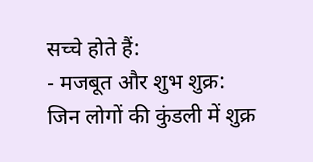सच्चे होते हैं:
- मजबूत और शुभ शुक्र: जिन लोगों की कुंडली में शुक्र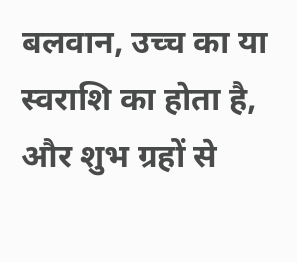बलवान, उच्च का या स्वराशि का होता है, और शुभ ग्रहों से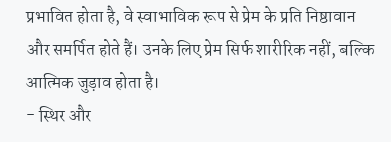प्रभावित होता है, वे स्वाभाविक रूप से प्रेम के प्रति निष्ठावान और समर्पित होते हैं। उनके लिए प्रेम सिर्फ शारीरिक नहीं, बल्कि आत्मिक जुड़ाव होता है।
- स्थिर और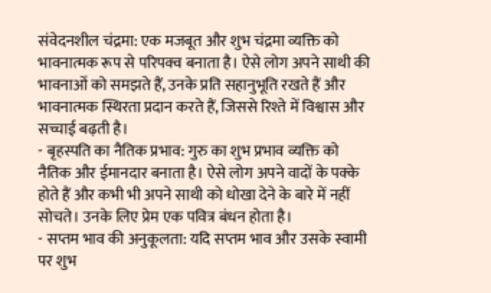संवेदनशील चंद्रमा: एक मजबूत और शुभ चंद्रमा व्यक्ति को भावनात्मक रूप से परिपक्व बनाता है। ऐसे लोग अपने साथी की भावनाओं को समझते हैं, उनके प्रति सहानुभूति रखते हैं और भावनात्मक स्थिरता प्रदान करते हैं, जिससे रिश्ते में विश्वास और सच्चाई बढ़ती है।
- बृहस्पति का नैतिक प्रभाव: गुरु का शुभ प्रभाव व्यक्ति को नैतिक और ईमानदार बनाता है। ऐसे लोग अपने वादों के पक्के होते हैं और कभी भी अपने साथी को धोखा देने के बारे में नहीं सोचते। उनके लिए प्रेम एक पवित्र बंधन होता है।
- सप्तम भाव की अनुकूलता: यदि सप्तम भाव और उसके स्वामी पर शुभ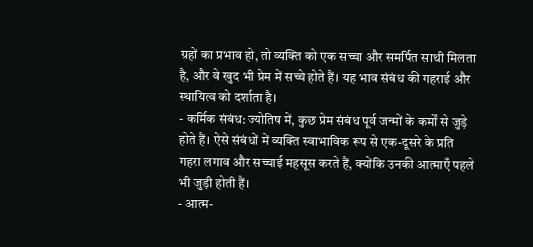ग्रहों का प्रभाव हो, तो व्यक्ति को एक सच्चा और समर्पित साथी मिलता है, और वे खुद भी प्रेम में सच्चे होते हैं। यह भाव संबंध की गहराई और स्थायित्व को दर्शाता है।
- कर्मिक संबंध: ज्योतिष में, कुछ प्रेम संबंध पूर्व जन्मों के कर्मों से जुड़े होते हैं। ऐसे संबंधों में व्यक्ति स्वाभाविक रूप से एक-दूसरे के प्रति गहरा लगाव और सच्चाई महसूस करते हैं, क्योंकि उनकी आत्माएँ पहले भी जुड़ी होती हैं।
- आत्म-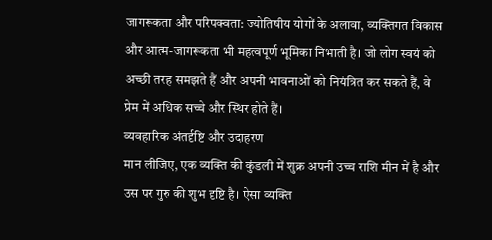जागरूकता और परिपक्वता: ज्योतिषीय योगों के अलावा, व्यक्तिगत विकास और आत्म-जागरूकता भी महत्वपूर्ण भूमिका निभाती है। जो लोग स्वयं को अच्छी तरह समझते हैं और अपनी भावनाओं को नियंत्रित कर सकते हैं, वे प्रेम में अधिक सच्चे और स्थिर होते हैं।
व्यवहारिक अंतर्दृष्टि और उदाहरण
मान लीजिए, एक व्यक्ति की कुंडली में शुक्र अपनी उच्च राशि मीन में है और उस पर गुरु की शुभ दृष्टि है। ऐसा व्यक्ति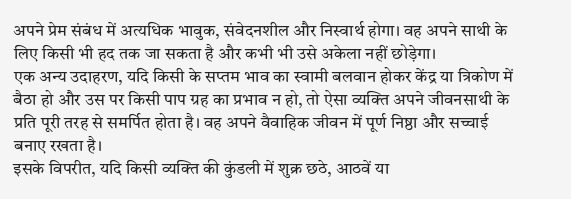अपने प्रेम संबंध में अत्यधिक भावुक, संवेदनशील और निस्वार्थ होगा। वह अपने साथी के लिए किसी भी हद तक जा सकता है और कभी भी उसे अकेला नहीं छोड़ेगा।
एक अन्य उदाहरण, यदि किसी के सप्तम भाव का स्वामी बलवान होकर केंद्र या त्रिकोण में बैठा हो और उस पर किसी पाप ग्रह का प्रभाव न हो, तो ऐसा व्यक्ति अपने जीवनसाथी के प्रति पूरी तरह से समर्पित होता है। वह अपने वैवाहिक जीवन में पूर्ण निष्ठा और सच्चाई बनाए रखता है।
इसके विपरीत, यदि किसी व्यक्ति की कुंडली में शुक्र छठे, आठवें या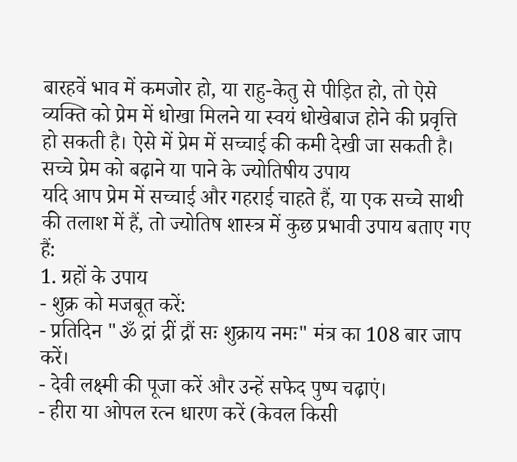बारहवें भाव में कमजोर हो, या राहु-केतु से पीड़ित हो, तो ऐसे व्यक्ति को प्रेम में धोखा मिलने या स्वयं धोखेबाज होने की प्रवृत्ति हो सकती है। ऐसे में प्रेम में सच्चाई की कमी देखी जा सकती है।
सच्चे प्रेम को बढ़ाने या पाने के ज्योतिषीय उपाय
यदि आप प्रेम में सच्चाई और गहराई चाहते हैं, या एक सच्चे साथी की तलाश में हैं, तो ज्योतिष शास्त्र में कुछ प्रभावी उपाय बताए गए हैं:
1. ग्रहों के उपाय
- शुक्र को मजबूत करें:
- प्रतिदिन "ॐ द्रां द्रीं द्रौं सः शुक्राय नमः" मंत्र का 108 बार जाप करें।
- देवी लक्ष्मी की पूजा करें और उन्हें सफेद पुष्प चढ़ाएं।
- हीरा या ओपल रत्न धारण करें (केवल किसी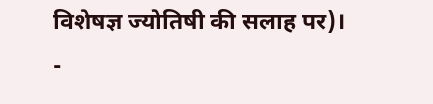विशेषज्ञ ज्योतिषी की सलाह पर)।
-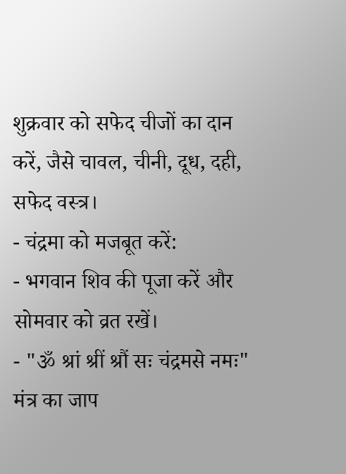शुक्रवार को सफेद चीजों का दान करें, जैसे चावल, चीनी, दूध, दही, सफेद वस्त्र।
- चंद्रमा को मजबूत करें:
- भगवान शिव की पूजा करें और सोमवार को व्रत रखें।
- "ॐ श्रां श्रीं श्रौं सः चंद्रमसे नमः" मंत्र का जाप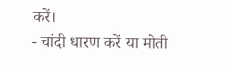करें।
- चांदी धारण करें या मोती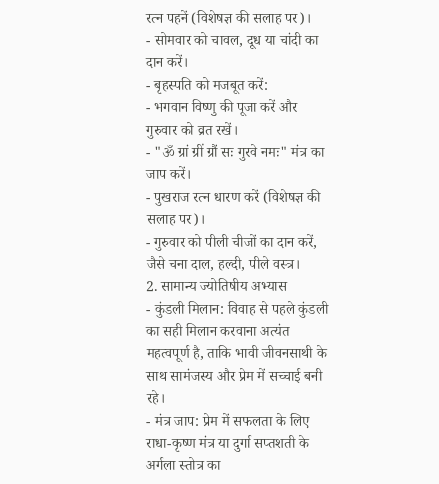रत्न पहनें (विशेषज्ञ की सलाह पर)।
- सोमवार को चावल, दूध या चांदी का दान करें।
- बृहस्पति को मजबूत करें:
- भगवान विष्णु की पूजा करें और गुरुवार को व्रत रखें।
- "ॐ ग्रां ग्रीं ग्रौं सः गुरवे नमः" मंत्र का जाप करें।
- पुखराज रत्न धारण करें (विशेषज्ञ की सलाह पर)।
- गुरुवार को पीली चीजों का दान करें, जैसे चना दाल, हल्दी, पीले वस्त्र।
2. सामान्य ज्योतिषीय अभ्यास
- कुंडली मिलान: विवाह से पहले कुंडली का सही मिलान करवाना अत्यंत महत्वपूर्ण है, ताकि भावी जीवनसाथी के साथ सामंजस्य और प्रेम में सच्चाई बनी रहे।
- मंत्र जाप: प्रेम में सफलता के लिए राधा-कृष्ण मंत्र या दुर्गा सप्तशती के अर्गला स्तोत्र का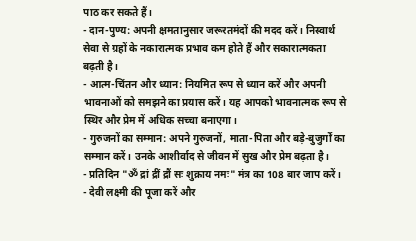पाठ कर सकते हैं।
- दान-पुण्य: अपनी क्षमतानुसार जरूरतमंदों की मदद करें। निस्वार्थ सेवा से ग्रहों के नकारात्मक प्रभाव कम होते हैं और सकारात्मकता बढ़ती है।
- आत्म-चिंतन और ध्यान: नियमित रूप से ध्यान करें और अपनी भावनाओं को समझने का प्रयास करें। यह आपको भावनात्मक रूप से स्थिर और प्रेम में अधिक सच्चा बनाएगा।
- गुरुजनों का सम्मान: अपने गुरुजनों, माता-पिता और बड़े-बुजुर्गों का सम्मान करें। उनके आशीर्वाद से जीवन में सुख और प्रेम बढ़ता है।
- प्रतिदिन "ॐ द्रां द्रीं द्रौं सः शुक्राय नमः" मंत्र का 108 बार जाप करें।
- देवी लक्ष्मी की पूजा करें और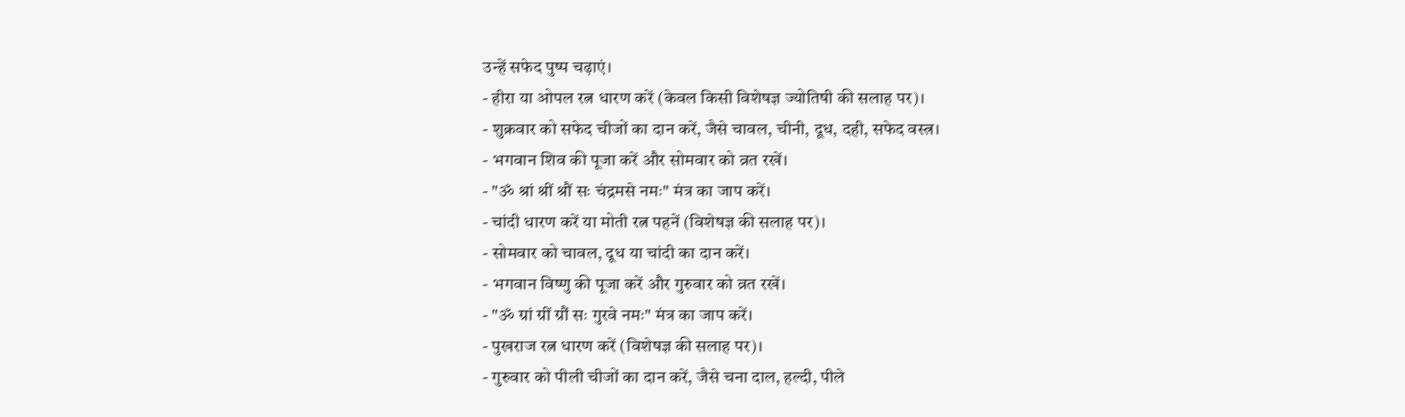उन्हें सफेद पुष्प चढ़ाएं।
- हीरा या ओपल रत्न धारण करें (केवल किसी विशेषज्ञ ज्योतिषी की सलाह पर)।
- शुक्रवार को सफेद चीजों का दान करें, जैसे चावल, चीनी, दूध, दही, सफेद वस्त्र।
- भगवान शिव की पूजा करें और सोमवार को व्रत रखें।
- "ॐ श्रां श्रीं श्रौं सः चंद्रमसे नमः" मंत्र का जाप करें।
- चांदी धारण करें या मोती रत्न पहनें (विशेषज्ञ की सलाह पर)।
- सोमवार को चावल, दूध या चांदी का दान करें।
- भगवान विष्णु की पूजा करें और गुरुवार को व्रत रखें।
- "ॐ ग्रां ग्रीं ग्रौं सः गुरवे नमः" मंत्र का जाप करें।
- पुखराज रत्न धारण करें (विशेषज्ञ की सलाह पर)।
- गुरुवार को पीली चीजों का दान करें, जैसे चना दाल, हल्दी, पीले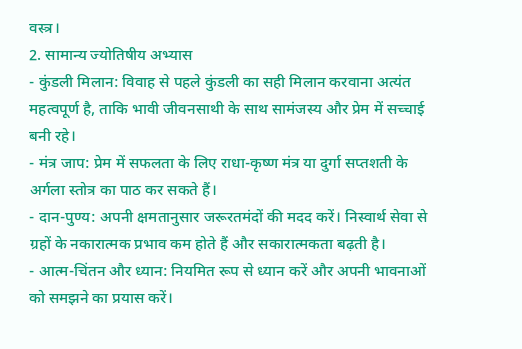वस्त्र।
2. सामान्य ज्योतिषीय अभ्यास
- कुंडली मिलान: विवाह से पहले कुंडली का सही मिलान करवाना अत्यंत महत्वपूर्ण है, ताकि भावी जीवनसाथी के साथ सामंजस्य और प्रेम में सच्चाई बनी रहे।
- मंत्र जाप: प्रेम में सफलता के लिए राधा-कृष्ण मंत्र या दुर्गा सप्तशती के अर्गला स्तोत्र का पाठ कर सकते हैं।
- दान-पुण्य: अपनी क्षमतानुसार जरूरतमंदों की मदद करें। निस्वार्थ सेवा से ग्रहों के नकारात्मक प्रभाव कम होते हैं और सकारात्मकता बढ़ती है।
- आत्म-चिंतन और ध्यान: नियमित रूप से ध्यान करें और अपनी भावनाओं को समझने का प्रयास करें।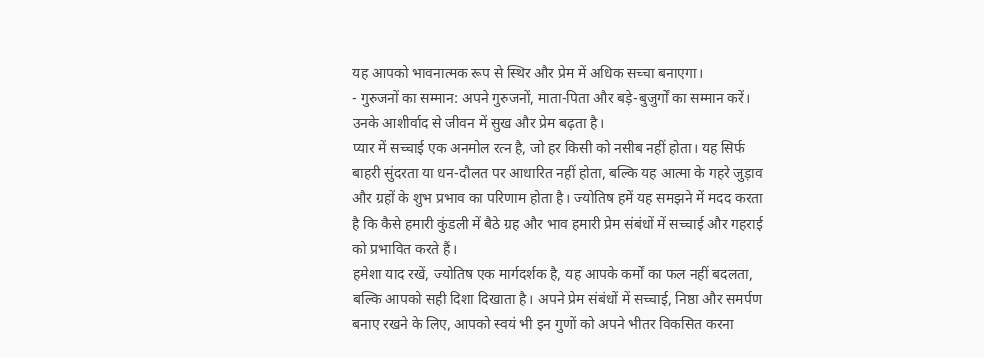यह आपको भावनात्मक रूप से स्थिर और प्रेम में अधिक सच्चा बनाएगा।
- गुरुजनों का सम्मान: अपने गुरुजनों, माता-पिता और बड़े-बुजुर्गों का सम्मान करें। उनके आशीर्वाद से जीवन में सुख और प्रेम बढ़ता है।
प्यार में सच्चाई एक अनमोल रत्न है, जो हर किसी को नसीब नहीं होता। यह सिर्फ बाहरी सुंदरता या धन-दौलत पर आधारित नहीं होता, बल्कि यह आत्मा के गहरे जुड़ाव और ग्रहों के शुभ प्रभाव का परिणाम होता है। ज्योतिष हमें यह समझने में मदद करता है कि कैसे हमारी कुंडली में बैठे ग्रह और भाव हमारी प्रेम संबंधों में सच्चाई और गहराई को प्रभावित करते हैं।
हमेशा याद रखें, ज्योतिष एक मार्गदर्शक है, यह आपके कर्मों का फल नहीं बदलता, बल्कि आपको सही दिशा दिखाता है। अपने प्रेम संबंधों में सच्चाई, निष्ठा और समर्पण बनाए रखने के लिए, आपको स्वयं भी इन गुणों को अपने भीतर विकसित करना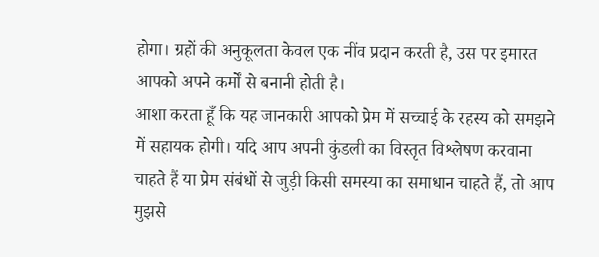होगा। ग्रहों की अनुकूलता केवल एक नींव प्रदान करती है, उस पर इमारत आपको अपने कर्मों से बनानी होती है।
आशा करता हूँ कि यह जानकारी आपको प्रेम में सच्चाई के रहस्य को समझने में सहायक होगी। यदि आप अपनी कुंडली का विस्तृत विश्लेषण करवाना चाहते हैं या प्रेम संबंधों से जुड़ी किसी समस्या का समाधान चाहते हैं, तो आप मुझसे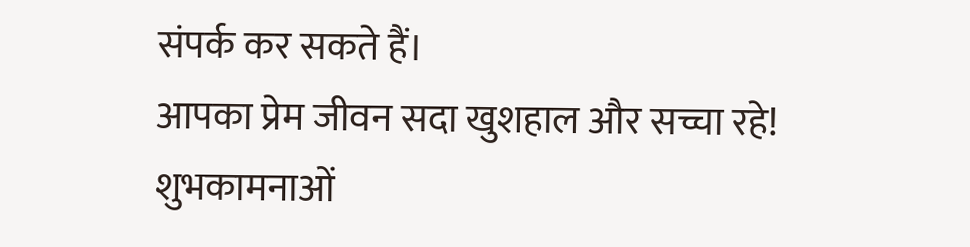संपर्क कर सकते हैं।
आपका प्रेम जीवन सदा खुशहाल और सच्चा रहे!
शुभकामनाओं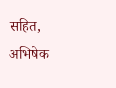सहित,
अभिषेक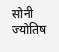सोनी
ज्योतिष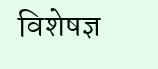विशेषज्ञ